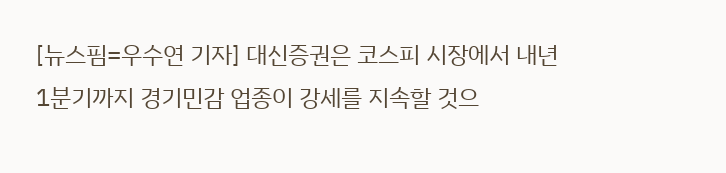[뉴스핌=우수연 기자] 대신증권은 코스피 시장에서 내년 1분기까지 경기민감 업종이 강세를 지속할 것으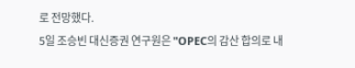로 전망했다.
5일 조승빈 대신증권 연구원은 "OPEC의 감산 합의로 내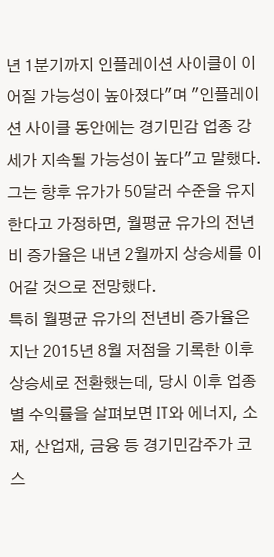년 1분기까지 인플레이션 사이클이 이어질 가능성이 높아졌다"며 "인플레이션 사이클 동안에는 경기민감 업종 강세가 지속될 가능성이 높다"고 말했다.
그는 향후 유가가 50달러 수준을 유지한다고 가정하면, 월평균 유가의 전년비 증가율은 내년 2월까지 상승세를 이어갈 것으로 전망했다.
특히 월평균 유가의 전년비 증가율은 지난 2015년 8월 저점을 기록한 이후 상승세로 전환했는데, 당시 이후 업종별 수익률을 살펴보면 IT와 에너지, 소재, 산업재, 금융 등 경기민감주가 코스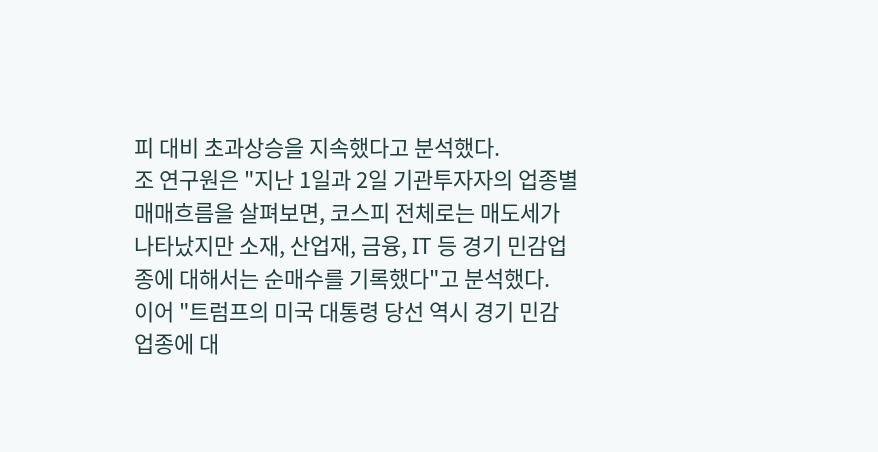피 대비 초과상승을 지속했다고 분석했다.
조 연구원은 "지난 1일과 2일 기관투자자의 업종별 매매흐름을 살펴보면, 코스피 전체로는 매도세가 나타났지만 소재, 산업재, 금융, IT 등 경기 민감업종에 대해서는 순매수를 기록했다"고 분석했다.
이어 "트럼프의 미국 대통령 당선 역시 경기 민감업종에 대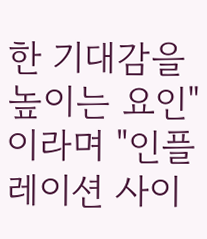한 기대감을 높이는 요인"이라며 "인플레이션 사이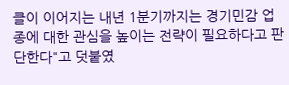클이 이어지는 내년 1분기까지는 경기민감 업종에 대한 관심을 높이는 전략이 필요하다고 판단한다"고 덧붙였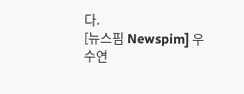다.
[뉴스핌 Newspim] 우수연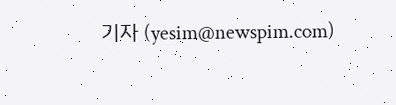기자 (yesim@newspim.com)